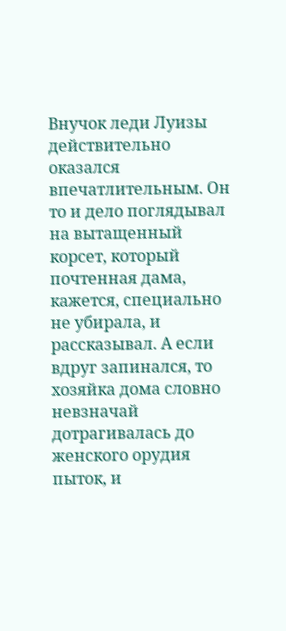Внучок леди Луизы действительно оказался впечатлительным. Он то и дело поглядывал на вытащенный корсет, который почтенная дама, кажется, специально не убирала, и рассказывал. А если вдруг запинался, то хозяйка дома словно невзначай дотрагивалась до женского орудия пыток, и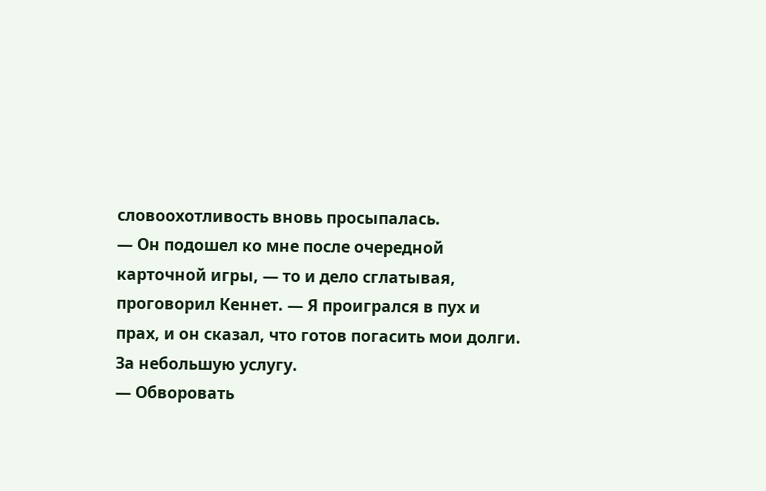словоохотливость вновь просыпалась.
— Он подошел ко мне после очередной карточной игры, — то и дело сглатывая, проговорил Кеннет. — Я проигрался в пух и прах, и он сказал, что готов погасить мои долги. За небольшую услугу.
— Обворовать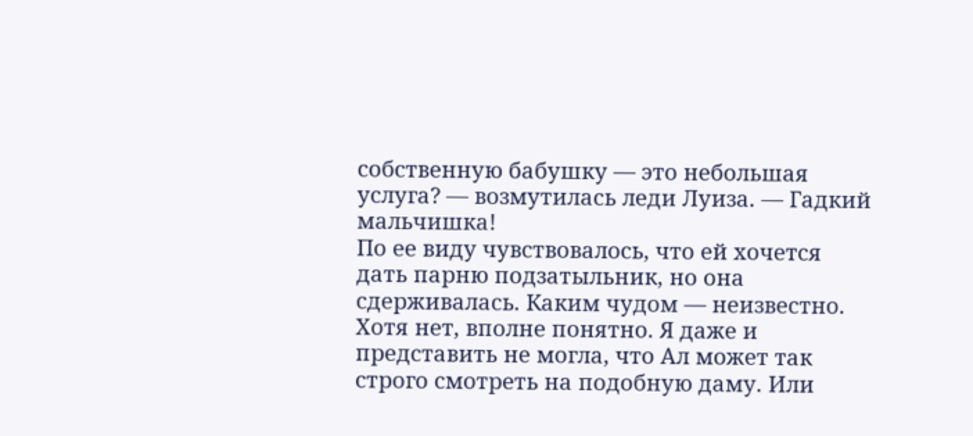собственную бабушку — это небольшая услуга? — возмутилась леди Луиза. — Гадкий мальчишка!
По ее виду чувствовалось, что ей хочется дать парню подзатыльник, но она сдерживалась. Каким чудом — неизвестно. Хотя нет, вполне понятно. Я даже и представить не могла, что Ал может так строго смотреть на подобную даму. Или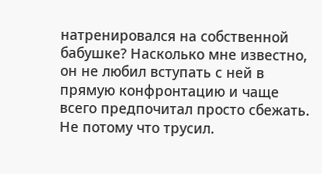натренировался на собственной бабушке? Насколько мне известно, он не любил вступать с ней в прямую конфронтацию и чаще всего предпочитал просто сбежать. Не потому что трусил.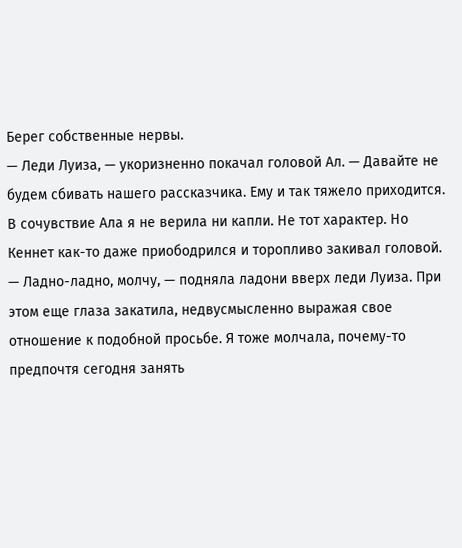Берег собственные нервы.
— Леди Луиза, — укоризненно покачал головой Ал. — Давайте не будем сбивать нашего рассказчика. Ему и так тяжело приходится.
В сочувствие Ала я не верила ни капли. Не тот характер. Но Кеннет как-то даже приободрился и торопливо закивал головой.
— Ладно-ладно, молчу, — подняла ладони вверх леди Луиза. При этом еще глаза закатила, недвусмысленно выражая свое отношение к подобной просьбе. Я тоже молчала, почему-то предпочтя сегодня занять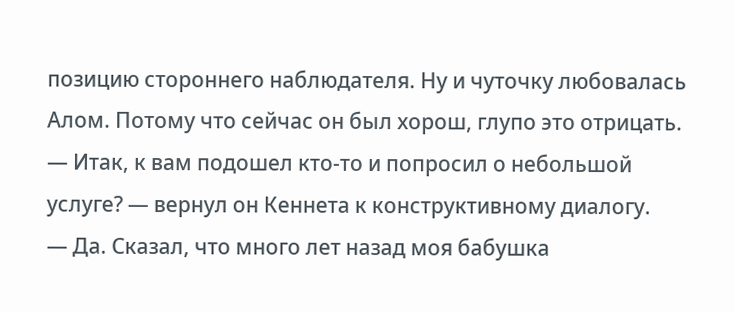позицию стороннего наблюдателя. Ну и чуточку любовалась Алом. Потому что сейчас он был хорош, глупо это отрицать.
— Итак, к вам подошел кто-то и попросил о небольшой услуге? — вернул он Кеннета к конструктивному диалогу.
— Да. Сказал, что много лет назад моя бабушка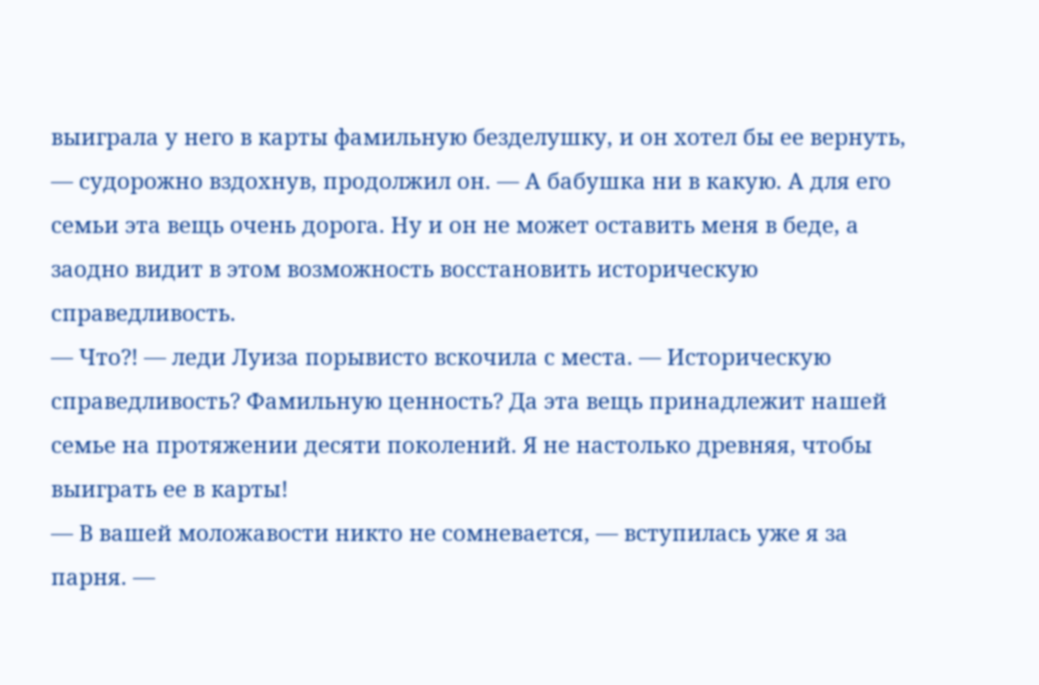выиграла у него в карты фамильную безделушку, и он хотел бы ее вернуть, — судорожно вздохнув, продолжил он. — А бабушка ни в какую. А для его семьи эта вещь очень дорога. Ну и он не может оставить меня в беде, а заодно видит в этом возможность восстановить историческую справедливость.
— Что?! — леди Луиза порывисто вскочила с места. — Историческую справедливость? Фамильную ценность? Да эта вещь принадлежит нашей семье на протяжении десяти поколений. Я не настолько древняя, чтобы выиграть ее в карты!
— В вашей моложавости никто не сомневается, — вступилась уже я за парня. —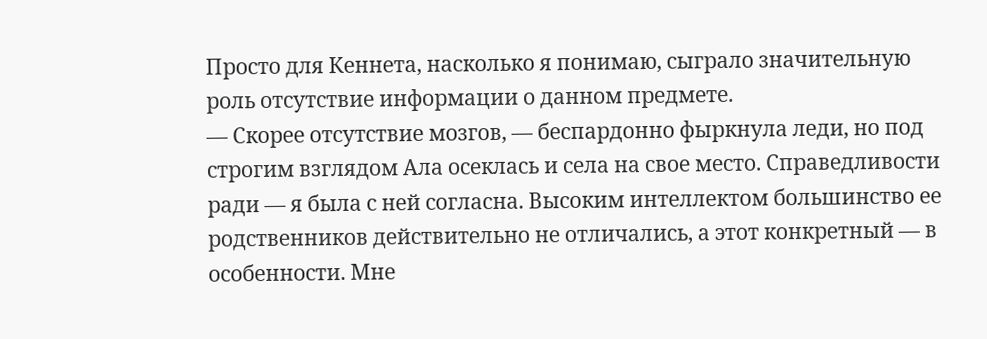Просто для Кеннета, насколько я понимаю, сыграло значительную роль отсутствие информации о данном предмете.
— Скорее отсутствие мозгов, — беспардонно фыркнула леди, но под строгим взглядом Ала осеклась и села на свое место. Справедливости ради — я была с ней согласна. Высоким интеллектом большинство ее родственников действительно не отличались, а этот конкретный — в особенности. Мне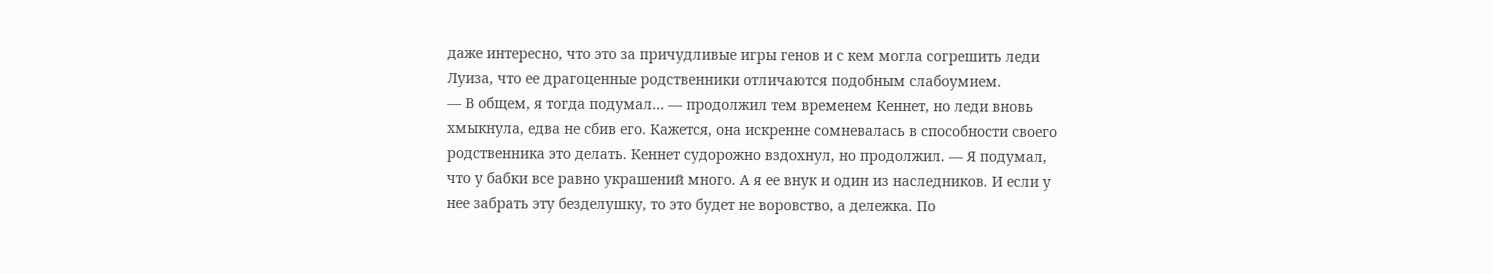даже интересно, что это за причудливые игры генов и с кем могла согрешить леди Луиза, что ее драгоценные родственники отличаются подобным слабоумием.
— В общем, я тогда подумал… — продолжил тем временем Кеннет, но леди вновь хмыкнула, едва не сбив его. Кажется, она искренне сомневалась в способности своего родственника это делать. Кеннет судорожно вздохнул, но продолжил. — Я подумал, что у бабки все равно украшений много. А я ее внук и один из наследников. И если у нее забрать эту безделушку, то это будет не воровство, а дележка. По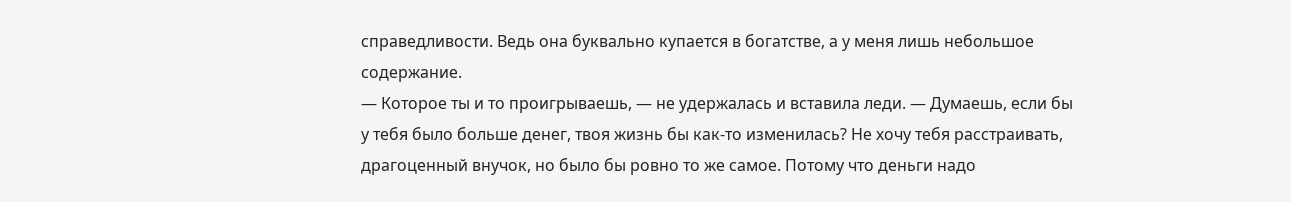справедливости. Ведь она буквально купается в богатстве, а у меня лишь небольшое содержание.
— Которое ты и то проигрываешь, — не удержалась и вставила леди. — Думаешь, если бы у тебя было больше денег, твоя жизнь бы как-то изменилась? Не хочу тебя расстраивать, драгоценный внучок, но было бы ровно то же самое. Потому что деньги надо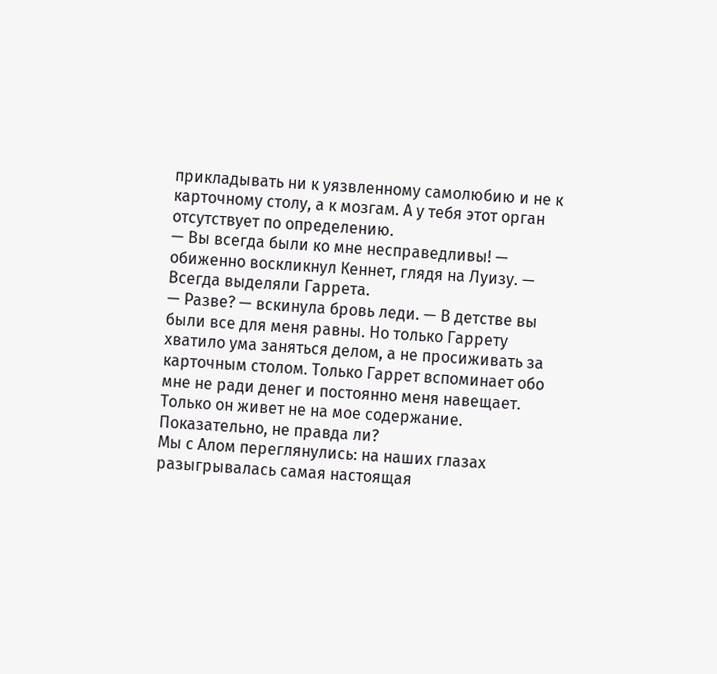прикладывать ни к уязвленному самолюбию и не к карточному столу, а к мозгам. А у тебя этот орган отсутствует по определению.
— Вы всегда были ко мне несправедливы! — обиженно воскликнул Кеннет, глядя на Луизу. — Всегда выделяли Гаррета.
— Разве? — вскинула бровь леди. — В детстве вы были все для меня равны. Но только Гаррету хватило ума заняться делом, а не просиживать за карточным столом. Только Гаррет вспоминает обо мне не ради денег и постоянно меня навещает. Только он живет не на мое содержание. Показательно, не правда ли?
Мы с Алом переглянулись: на наших глазах разыгрывалась самая настоящая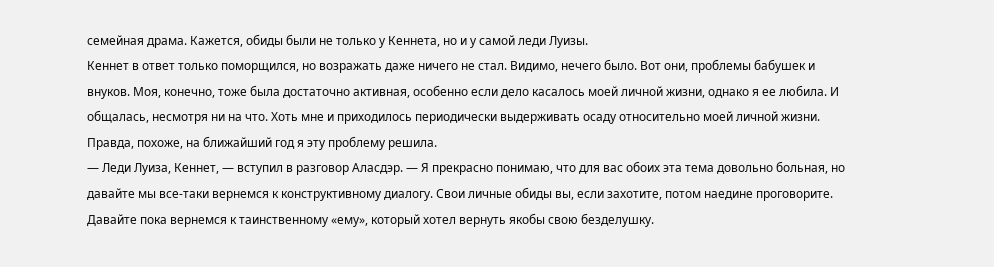семейная драма. Кажется, обиды были не только у Кеннета, но и у самой леди Луизы.
Кеннет в ответ только поморщился, но возражать даже ничего не стал. Видимо, нечего было. Вот они, проблемы бабушек и внуков. Моя, конечно, тоже была достаточно активная, особенно если дело касалось моей личной жизни, однако я ее любила. И общалась, несмотря ни на что. Хоть мне и приходилось периодически выдерживать осаду относительно моей личной жизни. Правда, похоже, на ближайший год я эту проблему решила.
— Леди Луиза, Кеннет, — вступил в разговор Аласдэр. — Я прекрасно понимаю, что для вас обоих эта тема довольно больная, но давайте мы все-таки вернемся к конструктивному диалогу. Свои личные обиды вы, если захотите, потом наедине проговорите. Давайте пока вернемся к таинственному «ему», который хотел вернуть якобы свою безделушку.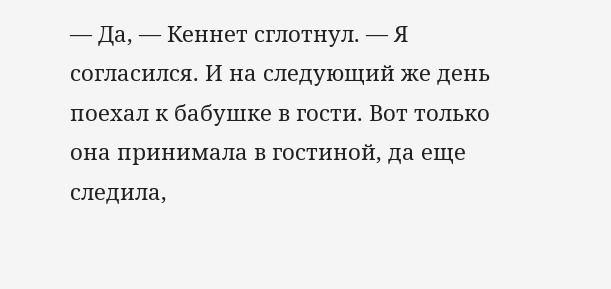— Да, — Кеннет сглотнул. — Я согласился. И на следующий же день поехал к бабушке в гости. Вот только она принимала в гостиной, да еще следила,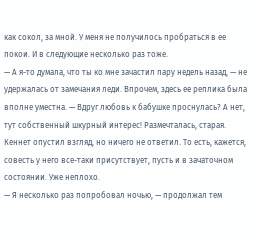как сокол, за мной. У меня не получилось пробраться в ее покои. И в следующие несколько раз тоже.
— А я-то думала, что ты ко мне зачастил пару недель назад, — не удержалась от замечания леди. Впрочем, здесь ее реплика была вполне уместна. — Вдруг любовь к бабушке проснулась? А нет, тут собственный шкурный интерес! Размечталась, старая.
Кеннет опустил взгляд, но ничего не ответил. То есть, кажется, совесть у него все-таки присутствует, пусть и в зачаточном состоянии. Уже неплохо.
— Я несколько раз попробовал ночью, — продолжал тем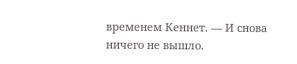временем Кеннет. — И снова ничего не вышло.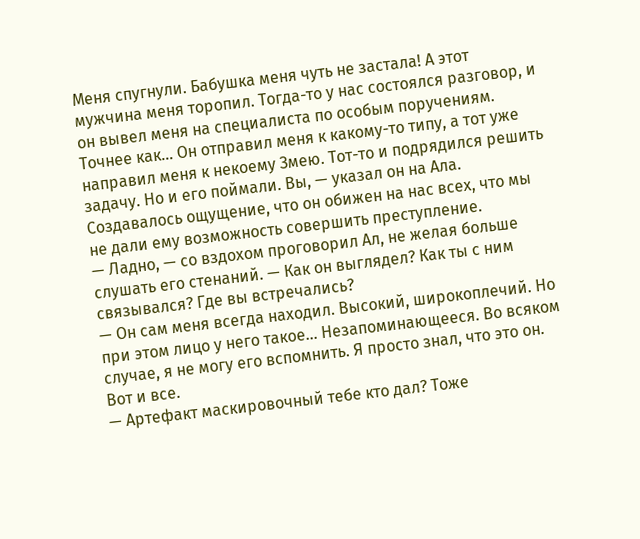Меня спугнули. Бабушка меня чуть не застала! А этот мужчина меня торопил. Тогда-то у нас состоялся разговор, и он вывел меня на специалиста по особым поручениям. Точнее как… Он отправил меня к какому-то типу, а тот уже направил меня к некоему Змею. Тот-то и подрядился решить задачу. Но и его поймали. Вы, — указал он на Ала. Создавалось ощущение, что он обижен на нас всех, что мы не дали ему возможность совершить преступление.
— Ладно, — со вздохом проговорил Ал, не желая больше слушать его стенаний. — Как он выглядел? Как ты с ним связывался? Где вы встречались?
— Он сам меня всегда находил. Высокий, широкоплечий. Но при этом лицо у него такое… Незапоминающееся. Во всяком случае, я не могу его вспомнить. Я просто знал, что это он. Вот и все.
— Артефакт маскировочный тебе кто дал? Тоже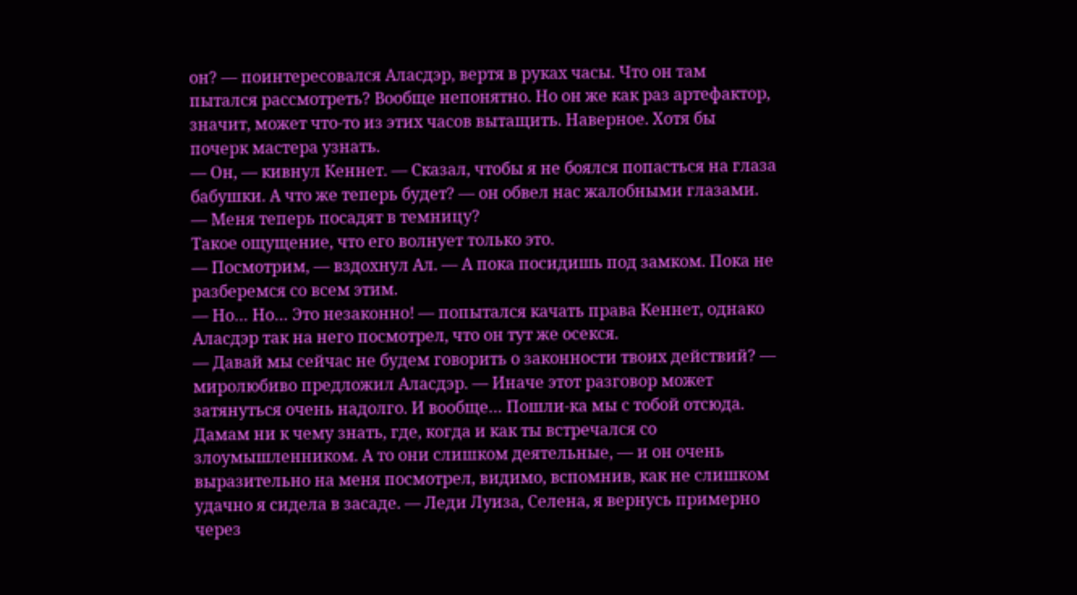он? — поинтересовался Аласдэр, вертя в руках часы. Что он там пытался рассмотреть? Вообще непонятно. Но он же как раз артефактор, значит, может что-то из этих часов вытащить. Наверное. Хотя бы почерк мастера узнать.
— Он, — кивнул Кеннет. — Сказал, чтобы я не боялся попасться на глаза бабушки. А что же теперь будет? — он обвел нас жалобными глазами. — Меня теперь посадят в темницу?
Такое ощущение, что его волнует только это.
— Посмотрим, — вздохнул Ал. — А пока посидишь под замком. Пока не разберемся со всем этим.
— Но… Но… Это незаконно! — попытался качать права Кеннет, однако Аласдэр так на него посмотрел, что он тут же осекся.
— Давай мы сейчас не будем говорить о законности твоих действий? — миролюбиво предложил Аласдэр. — Иначе этот разговор может затянуться очень надолго. И вообще… Пошли-ка мы с тобой отсюда. Дамам ни к чему знать, где, когда и как ты встречался со злоумышленником. А то они слишком деятельные, — и он очень выразительно на меня посмотрел, видимо, вспомнив, как не слишком удачно я сидела в засаде. — Леди Луиза, Селена, я вернусь примерно через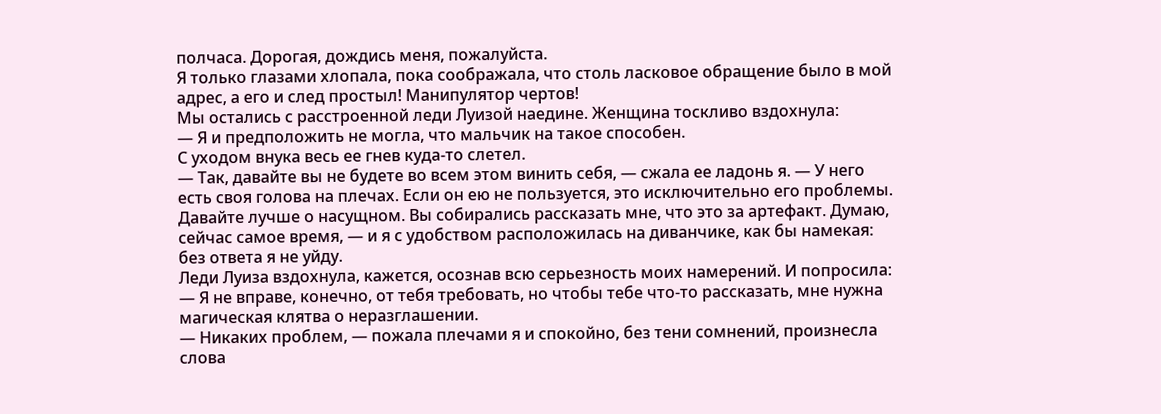полчаса. Дорогая, дождись меня, пожалуйста.
Я только глазами хлопала, пока соображала, что столь ласковое обращение было в мой адрес, а его и след простыл! Манипулятор чертов!
Мы остались с расстроенной леди Луизой наедине. Женщина тоскливо вздохнула:
— Я и предположить не могла, что мальчик на такое способен.
С уходом внука весь ее гнев куда-то слетел.
— Так, давайте вы не будете во всем этом винить себя, — сжала ее ладонь я. — У него есть своя голова на плечах. Если он ею не пользуется, это исключительно его проблемы. Давайте лучше о насущном. Вы собирались рассказать мне, что это за артефакт. Думаю, сейчас самое время, — и я с удобством расположилась на диванчике, как бы намекая: без ответа я не уйду.
Леди Луиза вздохнула, кажется, осознав всю серьезность моих намерений. И попросила:
— Я не вправе, конечно, от тебя требовать, но чтобы тебе что-то рассказать, мне нужна магическая клятва о неразглашении.
— Никаких проблем, — пожала плечами я и спокойно, без тени сомнений, произнесла слова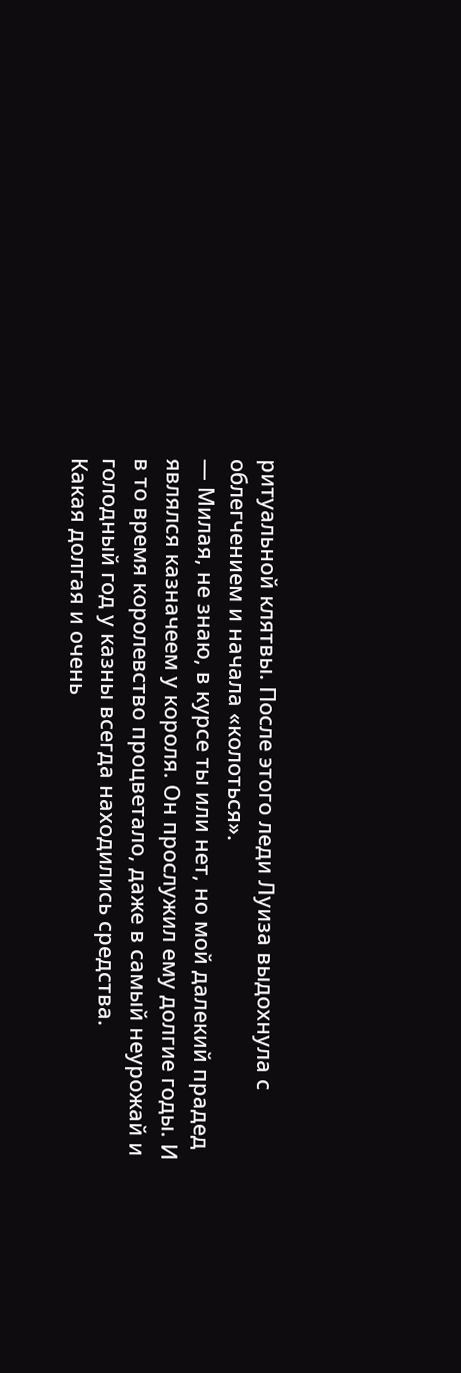ритуальной клятвы. После этого леди Луиза выдохнула с облегчением и начала «колоться».
— Милая, не знаю, в курсе ты или нет, но мой далекий прадед являлся казначеем у короля. Он прослужил ему долгие годы. И в то время королевство процветало, даже в самый неурожай и голодный год у казны всегда находились средства.
Какая долгая и очень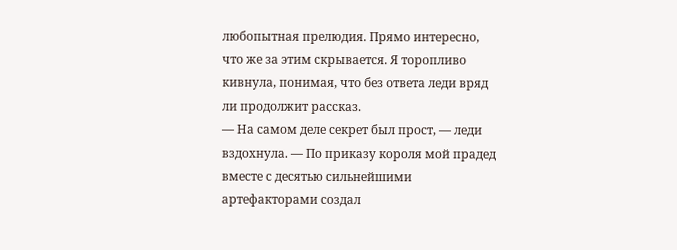любопытная прелюдия. Прямо интересно, что же за этим скрывается. Я торопливо кивнула, понимая, что без ответа леди вряд ли продолжит рассказ.
— На самом деле секрет был прост, — леди вздохнула. — По приказу короля мой прадед вместе с десятью сильнейшими артефакторами создал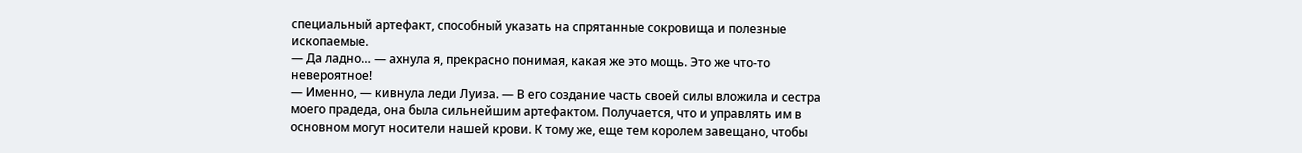специальный артефакт, способный указать на спрятанные сокровища и полезные ископаемые.
— Да ладно… — ахнула я, прекрасно понимая, какая же это мощь. Это же что-то невероятное!
— Именно, — кивнула леди Луиза. — В его создание часть своей силы вложила и сестра моего прадеда, она была сильнейшим артефактом. Получается, что и управлять им в основном могут носители нашей крови. К тому же, еще тем королем завещано, чтобы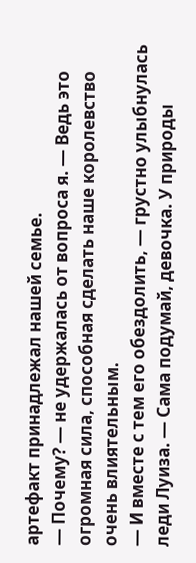артефакт принадлежал нашей семье.
— Почему? — не удержалась от вопроса я. — Ведь это огромная сила, способная сделать наше королевство очень влиятельным.
— И вместе с тем его обездолить, — грустно улыбнулась леди Луиза. — Сама подумай, девочка. У природы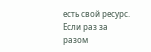есть свой ресурс. Если раз за разом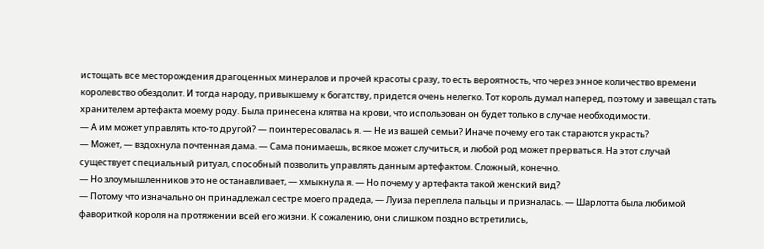истощать все месторождения драгоценных минералов и прочей красоты сразу, то есть вероятность, что через энное количество времени королевство обездолит. И тогда народу, привыкшему к богатству, придется очень нелегко. Тот король думал наперед, поэтому и завещал стать хранителем артефакта моему роду. Была принесена клятва на крови, что использован он будет только в случае необходимости.
— А им может управлять кто-то другой? — поинтересовалась я. — Не из вашей семьи? Иначе почему его так стараются украсть?
— Может, — вздохнула почтенная дама. — Сама понимаешь, всякое может случиться, и любой род может прерваться. На этот случай существует специальный ритуал, способный позволить управлять данным артефактом. Сложный, конечно.
— Но злоумышленников это не останавливает, — хмыкнула я. — Но почему у артефакта такой женский вид?
— Потому что изначально он принадлежал сестре моего прадеда, — Луиза переплела пальцы и призналась. — Шарлотта была любимой фавориткой короля на протяжении всей его жизни. К сожалению, они слишком поздно встретились,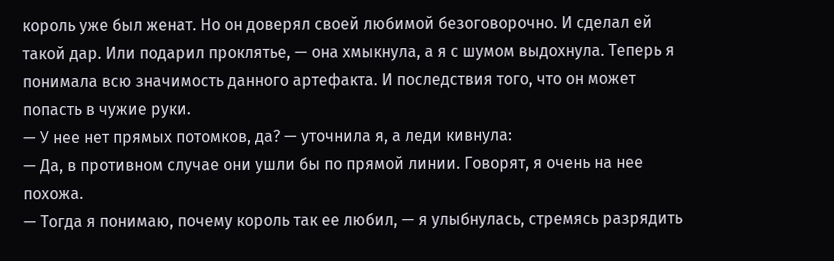король уже был женат. Но он доверял своей любимой безоговорочно. И сделал ей такой дар. Или подарил проклятье, — она хмыкнула, а я с шумом выдохнула. Теперь я понимала всю значимость данного артефакта. И последствия того, что он может попасть в чужие руки.
— У нее нет прямых потомков, да? — уточнила я, а леди кивнула:
— Да, в противном случае они ушли бы по прямой линии. Говорят, я очень на нее похожа.
— Тогда я понимаю, почему король так ее любил, — я улыбнулась, стремясь разрядить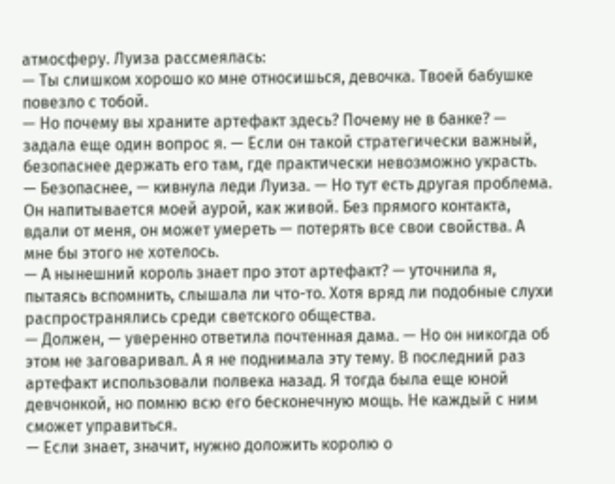атмосферу. Луиза рассмеялась:
— Ты слишком хорошо ко мне относишься, девочка. Твоей бабушке повезло с тобой.
— Но почему вы храните артефакт здесь? Почему не в банке? — задала еще один вопрос я. — Если он такой стратегически важный, безопаснее держать его там, где практически невозможно украсть.
— Безопаснее, — кивнула леди Луиза. — Но тут есть другая проблема. Он напитывается моей аурой, как живой. Без прямого контакта, вдали от меня, он может умереть — потерять все свои свойства. А мне бы этого не хотелось.
— А нынешний король знает про этот артефакт? — уточнила я, пытаясь вспомнить, слышала ли что-то. Хотя вряд ли подобные слухи распространялись среди светского общества.
— Должен, — уверенно ответила почтенная дама. — Но он никогда об этом не заговаривал. А я не поднимала эту тему. В последний раз артефакт использовали полвека назад. Я тогда была еще юной девчонкой, но помню всю его бесконечную мощь. Не каждый с ним сможет управиться.
— Если знает, значит, нужно доложить королю о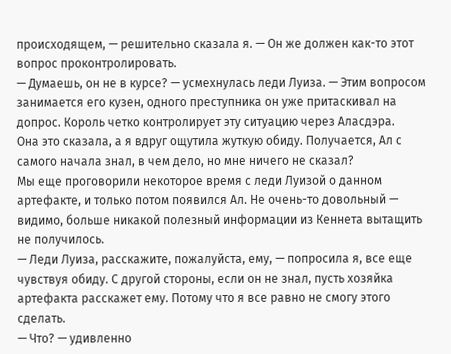происходящем, — решительно сказала я. — Он же должен как-то этот вопрос проконтролировать.
— Думаешь, он не в курсе? — усмехнулась леди Луиза. — Этим вопросом занимается его кузен, одного преступника он уже притаскивал на допрос. Король четко контролирует эту ситуацию через Аласдэра.
Она это сказала, а я вдруг ощутила жуткую обиду. Получается, Ал с самого начала знал, в чем дело, но мне ничего не сказал?
Мы еще проговорили некоторое время с леди Луизой о данном артефакте, и только потом появился Ал. Не очень-то довольный — видимо, больше никакой полезный информации из Кеннета вытащить не получилось.
— Леди Луиза, расскажите, пожалуйста, ему, — попросила я, все еще чувствуя обиду. С другой стороны, если он не знал, пусть хозяйка артефакта расскажет ему. Потому что я все равно не смогу этого сделать.
— Что? — удивленно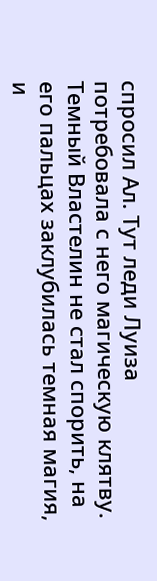спросил Ал. Тут леди Луиза потребовала с него магическую клятву. Темный Властелин не стал спорить, на его пальцах заклубилась темная магия, и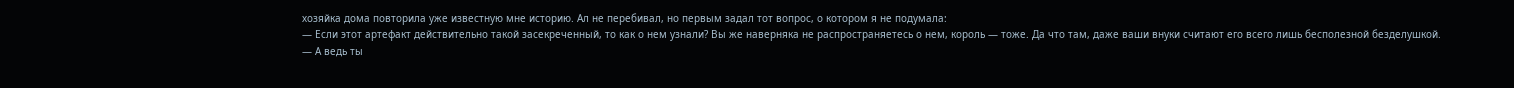хозяйка дома повторила уже известную мне историю. Ал не перебивал, но первым задал тот вопрос, о котором я не подумала:
— Если этот артефакт действительно такой засекреченный, то как о нем узнали? Вы же наверняка не распространяетесь о нем, король — тоже. Да что там, даже ваши внуки считают его всего лишь бесполезной безделушкой.
— А ведь ты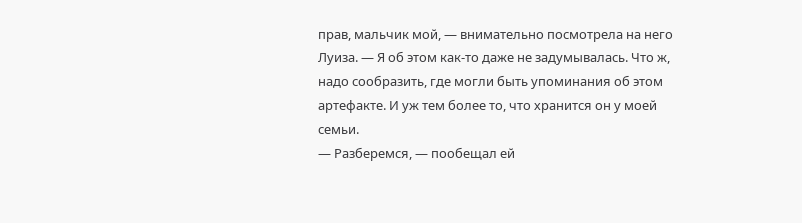прав, мальчик мой, — внимательно посмотрела на него Луиза. — Я об этом как-то даже не задумывалась. Что ж, надо сообразить, где могли быть упоминания об этом артефакте. И уж тем более то, что хранится он у моей семьи.
— Разберемся, — пообещал ей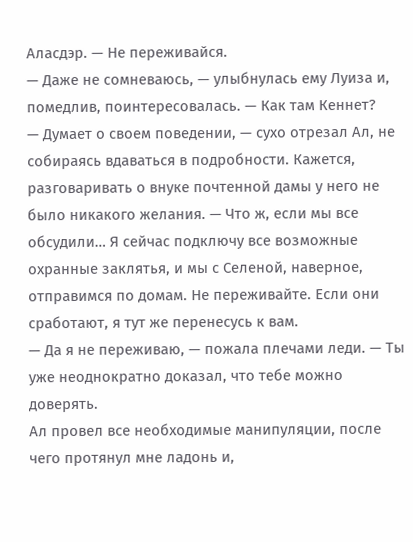Аласдэр. — Не переживайся.
— Даже не сомневаюсь, — улыбнулась ему Луиза и, помедлив, поинтересовалась. — Как там Кеннет?
— Думает о своем поведении, — сухо отрезал Ал, не собираясь вдаваться в подробности. Кажется, разговаривать о внуке почтенной дамы у него не было никакого желания. — Что ж, если мы все обсудили… Я сейчас подключу все возможные охранные заклятья, и мы с Селеной, наверное, отправимся по домам. Не переживайте. Если они сработают, я тут же перенесусь к вам.
— Да я не переживаю, — пожала плечами леди. — Ты уже неоднократно доказал, что тебе можно доверять.
Ал провел все необходимые манипуляции, после чего протянул мне ладонь и,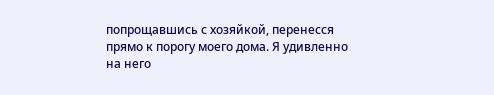попрощавшись с хозяйкой, перенесся прямо к порогу моего дома. Я удивленно на него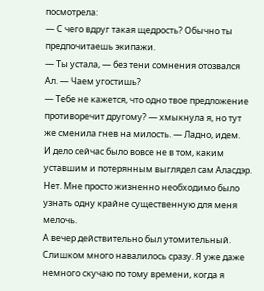посмотрела:
— С чего вдруг такая щедрость? Обычно ты предпочитаешь экипажи.
— Ты устала, — без тени сомнения отозвался Ал. — Чаем угостишь?
— Тебе не кажется, что одно твое предложение противоречит другому? — хмыкнула я, но тут же сменила гнев на милость. — Ладно, идем.
И дело сейчас было вовсе не в том, каким уставшим и потерянным выглядел сам Аласдэр. Нет. Мне просто жизненно необходимо было узнать одну крайне существенную для меня мелочь.
А вечер действительно был утомительный. Слишком много навалилось сразу. Я уже даже немного скучаю по тому времени, когда я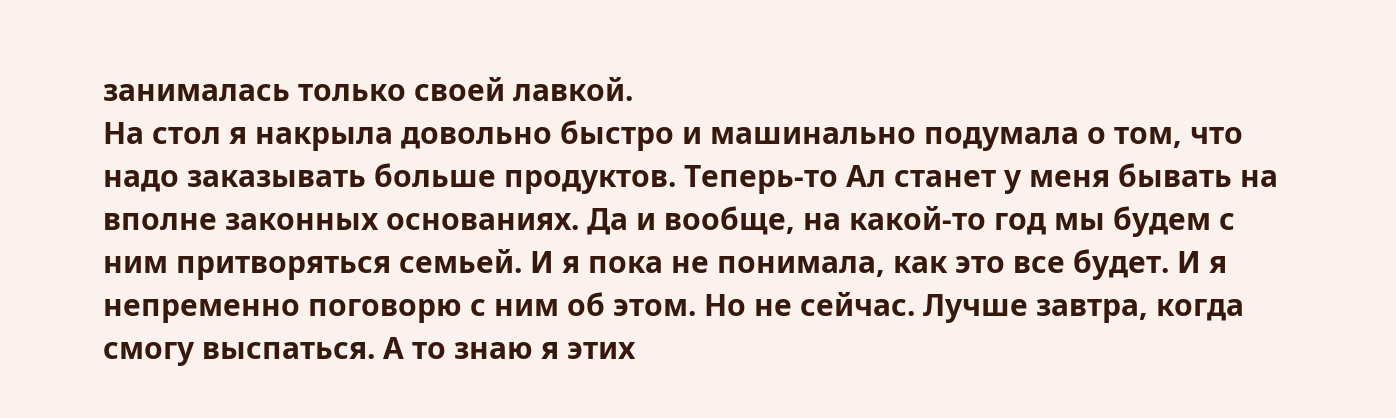занималась только своей лавкой.
На стол я накрыла довольно быстро и машинально подумала о том, что надо заказывать больше продуктов. Теперь-то Ал станет у меня бывать на вполне законных основаниях. Да и вообще, на какой-то год мы будем с ним притворяться семьей. И я пока не понимала, как это все будет. И я непременно поговорю с ним об этом. Но не сейчас. Лучше завтра, когда смогу выспаться. А то знаю я этих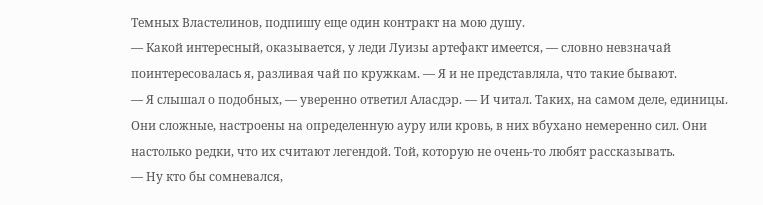Темных Властелинов, подпишу еще один контракт на мою душу.
— Какой интересный, оказывается, у леди Луизы артефакт имеется, — словно невзначай поинтересовалась я, разливая чай по кружкам. — Я и не представляла, что такие бывают.
— Я слышал о подобных, — уверенно ответил Аласдэр. — И читал. Таких, на самом деле, единицы. Они сложные, настроены на определенную ауру или кровь, в них вбухано немеренно сил. Они настолько редки, что их считают легендой. Той, которую не очень-то любят рассказывать.
— Ну кто бы сомневался,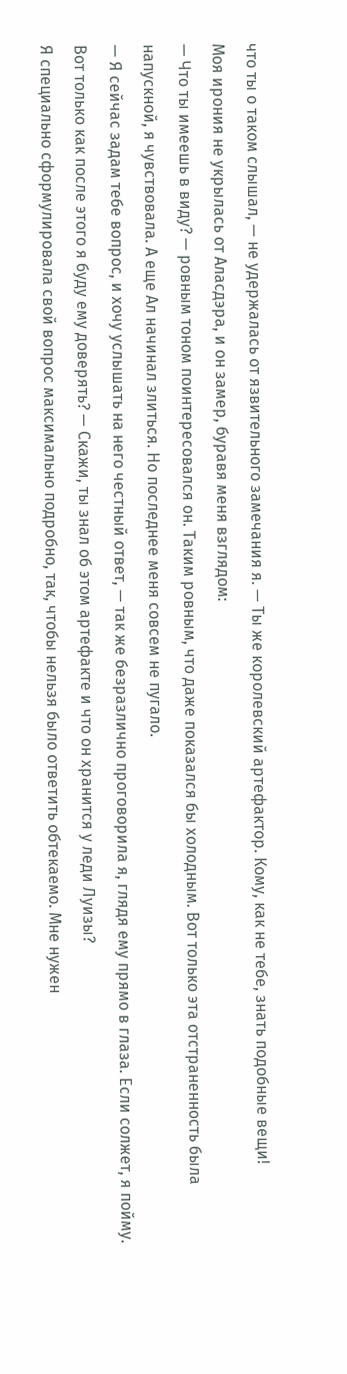что ты о таком слышал, — не удержалась от язвительного замечания я. — Ты же королевский артефактор. Кому, как не тебе, знать подобные вещи!
Моя ирония не укрылась от Аласдэра, и он замер, буравя меня взглядом:
— Что ты имеешь в виду? — ровным тоном поинтересовался он. Таким ровным, что даже показался бы холодным. Вот только эта отстраненность была напускной, я чувствовала. А еще Ал начинал злиться. Но последнее меня совсем не пугало.
— Я сейчас задам тебе вопрос, и хочу услышать на него честный ответ, — так же безразлично проговорила я, глядя ему прямо в глаза. Если солжет, я пойму. Вот только как после этого я буду ему доверять? — Скажи, ты знал об этом артефакте и что он хранится у леди Луизы?
Я специально сформулировала свой вопрос максимально подробно, так, чтобы нельзя было ответить обтекаемо. Мне нужен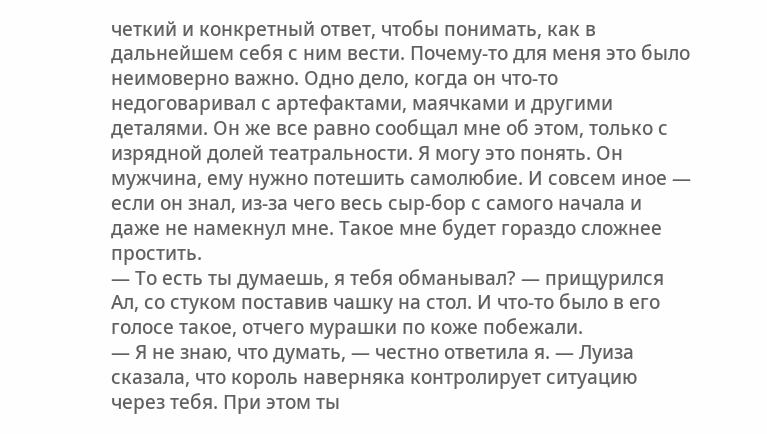четкий и конкретный ответ, чтобы понимать, как в дальнейшем себя с ним вести. Почему-то для меня это было неимоверно важно. Одно дело, когда он что-то недоговаривал с артефактами, маячками и другими деталями. Он же все равно сообщал мне об этом, только с изрядной долей театральности. Я могу это понять. Он мужчина, ему нужно потешить самолюбие. И совсем иное — если он знал, из-за чего весь сыр-бор с самого начала и даже не намекнул мне. Такое мне будет гораздо сложнее простить.
— То есть ты думаешь, я тебя обманывал? — прищурился Ал, со стуком поставив чашку на стол. И что-то было в его голосе такое, отчего мурашки по коже побежали.
— Я не знаю, что думать, — честно ответила я. — Луиза сказала, что король наверняка контролирует ситуацию через тебя. При этом ты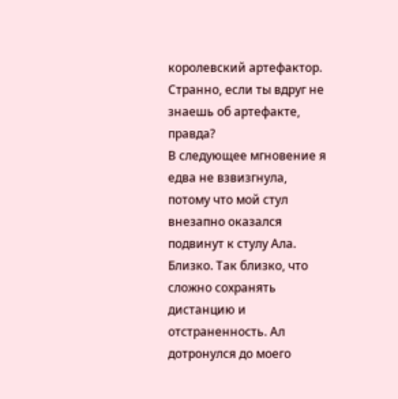королевский артефактор. Странно, если ты вдруг не знаешь об артефакте, правда?
В следующее мгновение я едва не взвизгнула, потому что мой стул внезапно оказался подвинут к стулу Ала. Близко. Так близко, что сложно сохранять дистанцию и отстраненность. Ал дотронулся до моего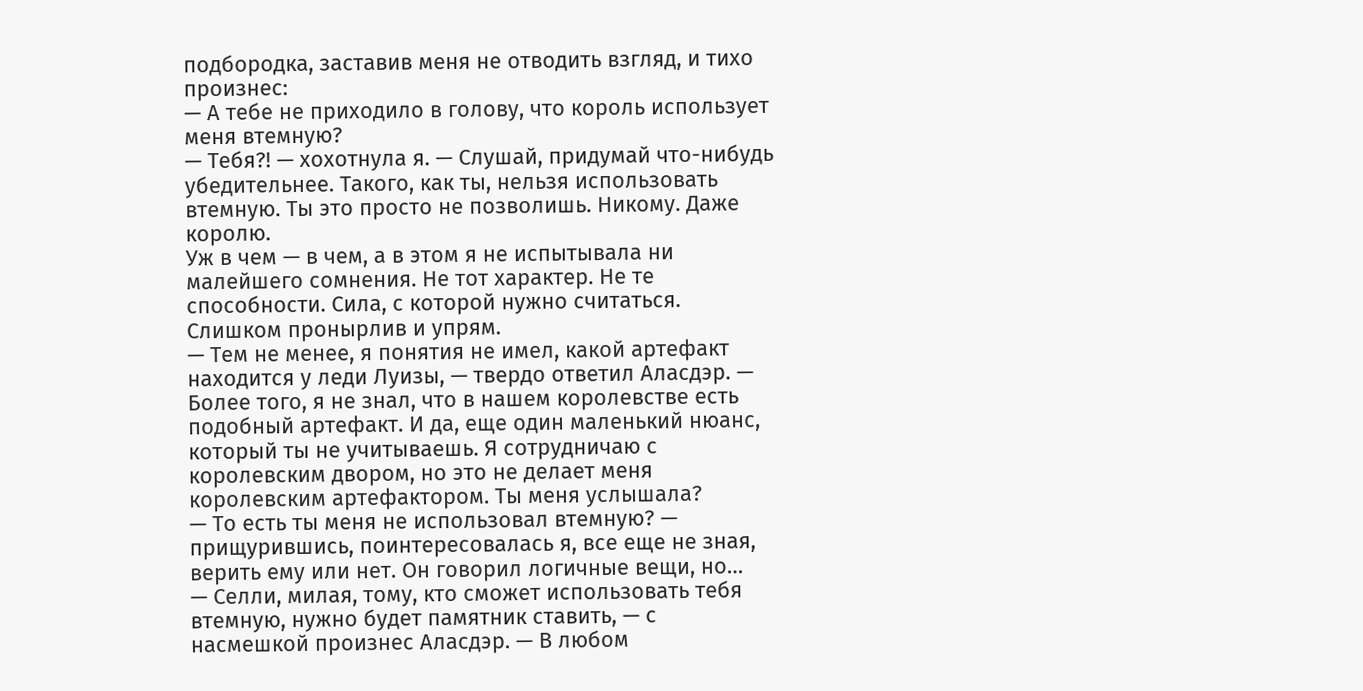подбородка, заставив меня не отводить взгляд, и тихо произнес:
— А тебе не приходило в голову, что король использует меня втемную?
— Тебя?! — хохотнула я. — Слушай, придумай что-нибудь убедительнее. Такого, как ты, нельзя использовать втемную. Ты это просто не позволишь. Никому. Даже королю.
Уж в чем — в чем, а в этом я не испытывала ни малейшего сомнения. Не тот характер. Не те способности. Сила, с которой нужно считаться. Слишком пронырлив и упрям.
— Тем не менее, я понятия не имел, какой артефакт находится у леди Луизы, — твердо ответил Аласдэр. — Более того, я не знал, что в нашем королевстве есть подобный артефакт. И да, еще один маленький нюанс, который ты не учитываешь. Я сотрудничаю с королевским двором, но это не делает меня королевским артефактором. Ты меня услышала?
— То есть ты меня не использовал втемную? — прищурившись, поинтересовалась я, все еще не зная, верить ему или нет. Он говорил логичные вещи, но…
— Селли, милая, тому, кто сможет использовать тебя втемную, нужно будет памятник ставить, — с насмешкой произнес Аласдэр. — В любом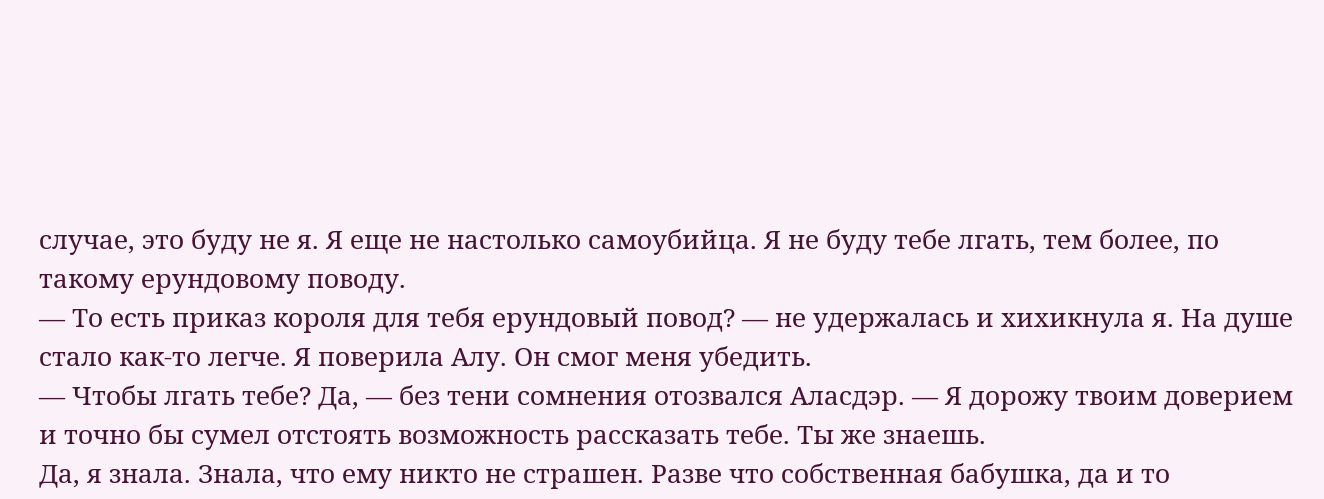случае, это буду не я. Я еще не настолько самоубийца. Я не буду тебе лгать, тем более, по такому ерундовому поводу.
— То есть приказ короля для тебя ерундовый повод? — не удержалась и хихикнула я. На душе стало как-то легче. Я поверила Алу. Он смог меня убедить.
— Чтобы лгать тебе? Да, — без тени сомнения отозвался Аласдэр. — Я дорожу твоим доверием и точно бы сумел отстоять возможность рассказать тебе. Ты же знаешь.
Да, я знала. Знала, что ему никто не страшен. Разве что собственная бабушка, да и то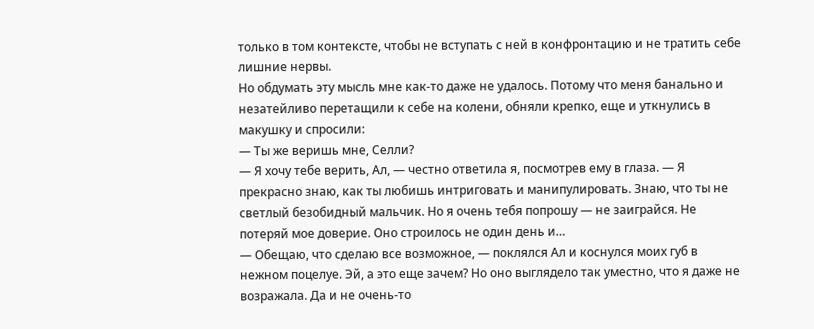только в том контексте, чтобы не вступать с ней в конфронтацию и не тратить себе лишние нервы.
Но обдумать эту мысль мне как-то даже не удалось. Потому что меня банально и незатейливо перетащили к себе на колени, обняли крепко, еще и уткнулись в макушку и спросили:
— Ты же веришь мне, Селли?
— Я хочу тебе верить, Ал, — честно ответила я, посмотрев ему в глаза. — Я прекрасно знаю, как ты любишь интриговать и манипулировать. Знаю, что ты не светлый безобидный мальчик. Но я очень тебя попрошу — не заиграйся. Не потеряй мое доверие. Оно строилось не один день и…
— Обещаю, что сделаю все возможное, — поклялся Ал и коснулся моих губ в нежном поцелуе. Эй, а это еще зачем? Но оно выглядело так уместно, что я даже не возражала. Да и не очень-то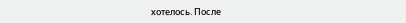хотелось. После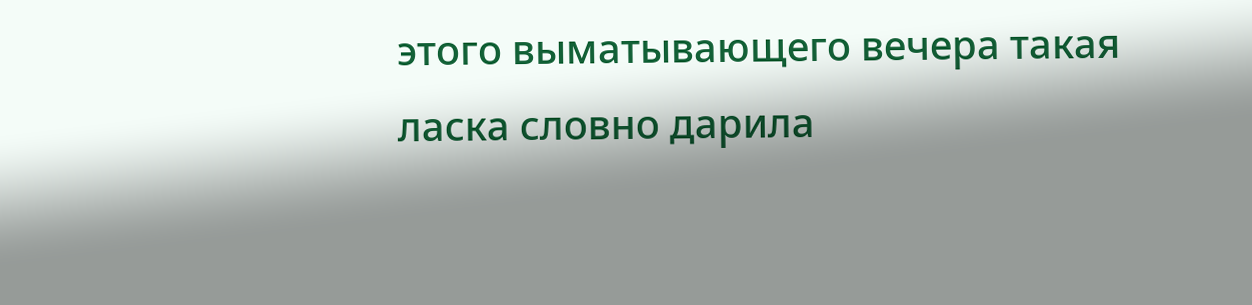этого выматывающего вечера такая ласка словно дарила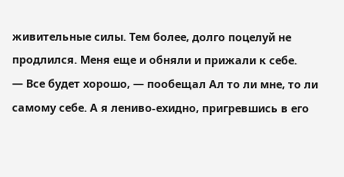живительные силы. Тем более, долго поцелуй не продлился. Меня еще и обняли и прижали к себе.
— Все будет хорошо, — пообещал Ал то ли мне, то ли самому себе. А я лениво-ехидно, пригревшись в его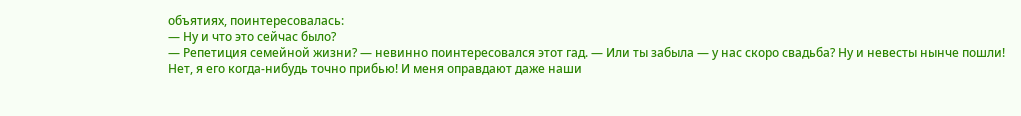объятиях, поинтересовалась:
— Ну и что это сейчас было?
— Репетиция семейной жизни? — невинно поинтересовался этот гад. — Или ты забыла — у нас скоро свадьба? Ну и невесты нынче пошли!
Нет, я его когда-нибудь точно прибью! И меня оправдают даже наши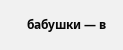бабушки — в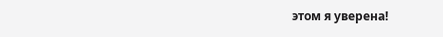этом я уверена!